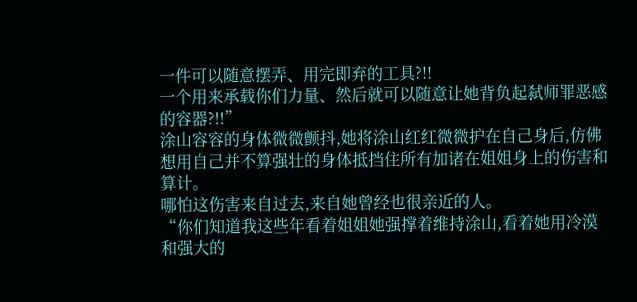一件可以随意摆弄、用完即弃的工具?!!
一个用来承载你们力量、然后就可以随意让她背负起弑师罪恶感的容器?!!”
涂山容容的身体微微颤抖,她将涂山红红微微护在自己身后,仿佛想用自己并不算强壮的身体抵挡住所有加诸在姐姐身上的伤害和算计。
哪怕这伤害来自过去,来自她曾经也很亲近的人。
“你们知道我这些年看着姐姐她强撑着维持涂山,看着她用冷漠和强大的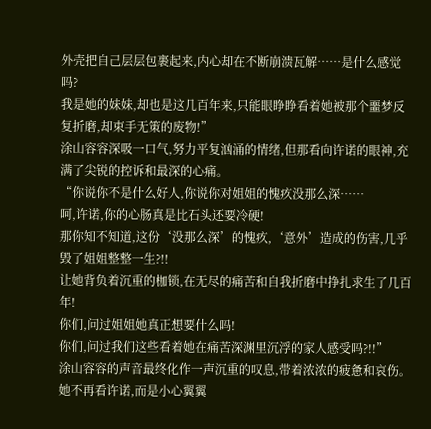外壳把自己层层包裹起来,内心却在不断崩溃瓦解……是什么感觉吗?
我是她的妹妹,却也是这几百年来,只能眼睁睁看着她被那个噩梦反复折磨,却束手无策的废物!”
涂山容容深吸一口气,努力平复汹涌的情绪,但那看向许诺的眼神,充满了尖锐的控诉和最深的心痛。
“你说你不是什么好人,你说你对姐姐的愧疚没那么深……
呵,许诺,你的心肠真是比石头还要冷硬!
那你知不知道,这份‘没那么深’的愧疚,‘意外’造成的伤害,几乎毁了姐姐整整一生?!!
让她背负着沉重的枷锁,在无尽的痛苦和自我折磨中挣扎求生了几百年!
你们,问过姐姐她真正想要什么吗!
你们,问过我们这些看着她在痛苦深渊里沉浮的家人感受吗?!!”
涂山容容的声音最终化作一声沉重的叹息,带着浓浓的疲惫和哀伤。
她不再看许诺,而是小心翼翼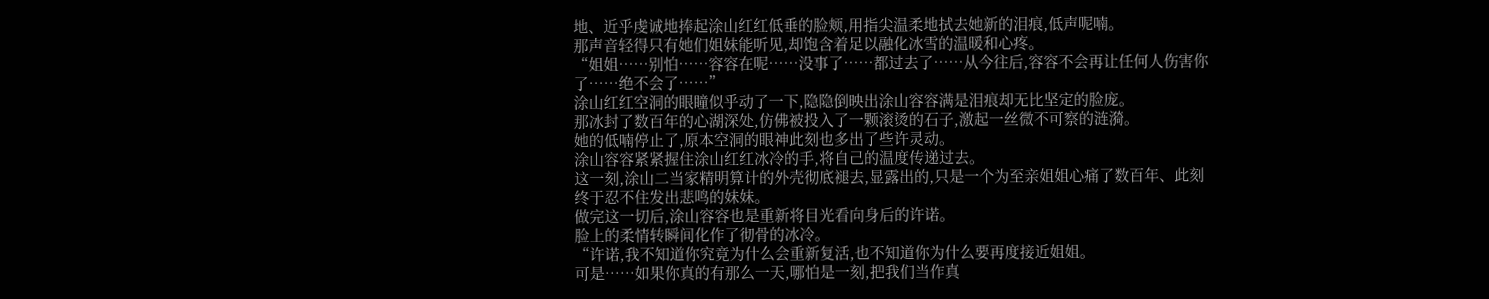地、近乎虔诚地捧起涂山红红低垂的脸颊,用指尖温柔地拭去她新的泪痕,低声呢喃。
那声音轻得只有她们姐妹能听见,却饱含着足以融化冰雪的温暖和心疼。
“姐姐……别怕……容容在呢……没事了……都过去了……从今往后,容容不会再让任何人伤害你了……绝不会了……”
涂山红红空洞的眼瞳似乎动了一下,隐隐倒映出涂山容容满是泪痕却无比坚定的脸庞。
那冰封了数百年的心湖深处,仿佛被投入了一颗滚烫的石子,激起一丝微不可察的涟漪。
她的低喃停止了,原本空洞的眼神此刻也多出了些许灵动。
涂山容容紧紧握住涂山红红冰冷的手,将自己的温度传递过去。
这一刻,涂山二当家精明算计的外壳彻底褪去,显露出的,只是一个为至亲姐姐心痛了数百年、此刻终于忍不住发出悲鸣的妹妹。
做完这一切后,涂山容容也是重新将目光看向身后的许诺。
脸上的柔情转瞬间化作了彻骨的冰冷。
“许诺,我不知道你究竟为什么会重新复活,也不知道你为什么要再度接近姐姐。
可是……如果你真的有那么一天,哪怕是一刻,把我们当作真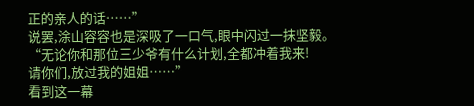正的亲人的话……”
说罢,涂山容容也是深吸了一口气,眼中闪过一抹坚毅。
“无论你和那位三少爷有什么计划,全都冲着我来!
请你们,放过我的姐姐……”
看到这一幕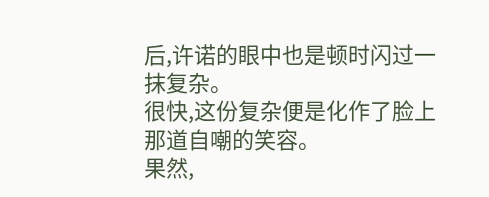后,许诺的眼中也是顿时闪过一抹复杂。
很快,这份复杂便是化作了脸上那道自嘲的笑容。
果然,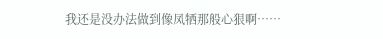我还是没办法做到像凤牺那般心狠啊……